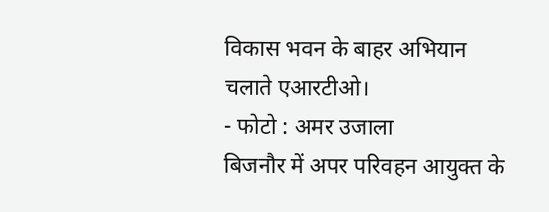विकास भवन के बाहर अभियान चलाते एआरटीओ।
- फोटो : अमर उजाला
बिजनौर में अपर परिवहन आयुक्त के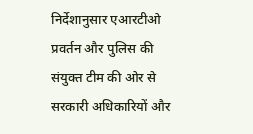निर्देशानुसार एआरटीओ प्रवर्तन और पुलिस की संयुक्त टीम की ओर से सरकारी अधिकारियों और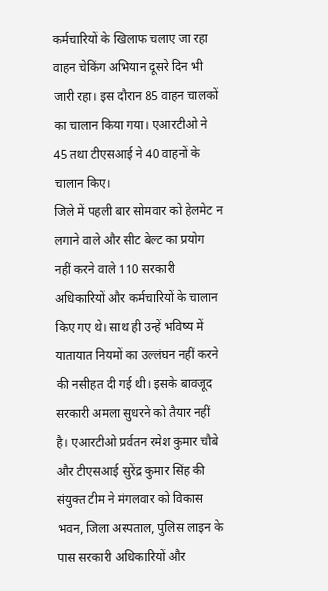कर्मचारियों के खिलाफ चलाए जा रहा वाहन चेकिंग अभियान दूसरे दिन भी जारी रहा। इस दौरान 85 वाहन चालकों का चालान किया गया। एआरटीओ ने 45 तथा टीएसआई ने 40 वाहनों के चालान किए।
जिले में पहली बार सोमवार को हेलमेट न लगाने वाले और सीट बेल्ट का प्रयोग नहीं करने वाले 110 सरकारी अधिकारियों और कर्मचारियों के चालान किए गए थे। साथ ही उन्हें भविष्य में यातायात नियमों का उल्लंघन नहीं करने की नसीहत दी गई थी। इसके बावजूद सरकारी अमला सुधरने को तैयार नहीं है। एआरटीओ प्रर्वतन रमेश कुमार चौबे और टीएसआई सुरेंद्र कुमार सिंह की संयुक्त टीम ने मंगलवार को विकास भवन, जिला अस्पताल, पुलिस लाइन के पास सरकारी अधिकारियों और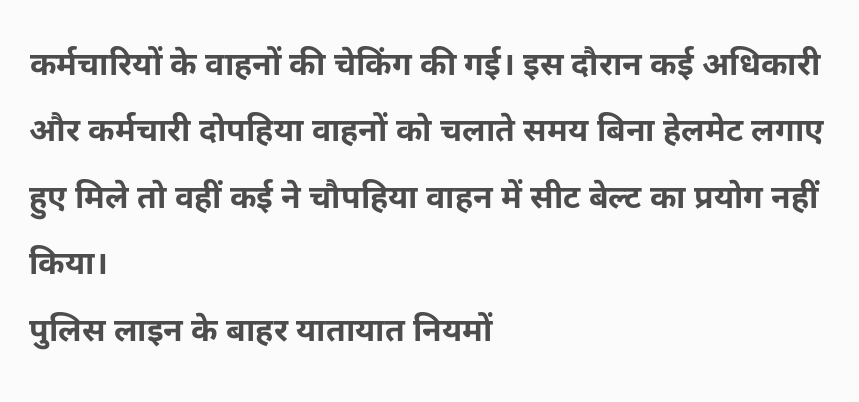कर्मचारियों के वाहनों की चेकिंग की गई। इस दौरान कई अधिकारी और कर्मचारी दोपहिया वाहनों को चलाते समय बिना हेलमेट लगाए हुए मिले तो वहीं कई ने चौपहिया वाहन में सीट बेल्ट का प्रयोग नहीं किया।
पुलिस लाइन के बाहर यातायात नियमों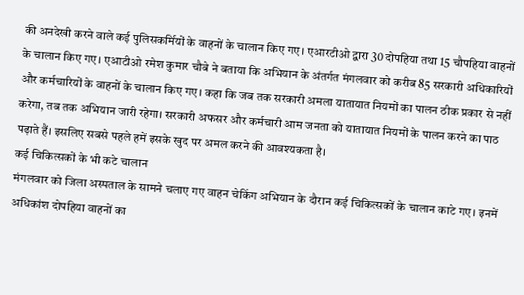की अनदेखी करने वाले कई पुलिसकर्मियों के वाहनों के चालान किए गए। एआरटीओ द्वारा 30 दोपहिया तथा 15 चौपहिया वाहनों के चालान किए गए। एआटीओ रमेश कुमार चौबे ने बताया कि अभियान के अंतर्गत मंगलवार को करीब 85 सरकारी अधिकारियों और कर्मचारियों के वाहनों के चालान किए गए। कहा कि जब तक सरकारी अमला यातायात नियमों का पालन ठीक प्रकार से नहीं करेगा, तब तक अभियान जारी रहेगा। सरकारी अफसर और कर्मचारी आम जनता को यातायात नियमों के पालन करने का पाठ पढ़ाते हैं। इसलिए सबसे पहले हमें इसके खुद पर अमल करने की आवश्यकता है।
कई चिकित्सकों के भी कटे चालान
मंगलवार को जिला अस्पताल के सामने चलाए गए वाहन चेकिंग अभियान के दौरान कई चिकित्सकों के चालान काटे गए। इनमें अधिकांश दोपहिया वाहनों का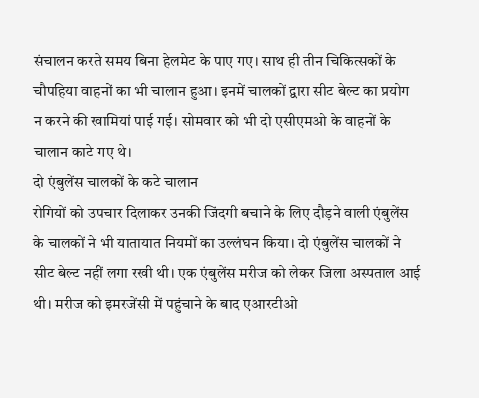संचालन करते समय बिना हेलमेट के पाए गए। साथ ही तीन चिकित्सकों के चौपहिया वाहनों का भी चालान हुआ। इनमें चालकों द्वारा सीट बेल्ट का प्रयोग न करने की खामियां पाई गई। सोमवार को भी दो एसीएमओ के वाहनों के चालान काटे गए थे।
दो एंबुलेंस चालकों के कटे चालान
रोगियों को उपचार दिलाकर उनकी जिंदगी बचाने के लिए दौड़ने वाली एंबुलेंस के चालकों ने भी यातायात नियमों का उल्लंघन किया। दो एंबुलेंस चालकों ने सीट बेल्ट नहीं लगा रखी थी। एक एंबुलेंस मरीज को लेकर जिला अस्पताल आई थी। मरीज को इमरजेंसी में पहुंचाने के बाद एआरटीओ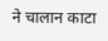ने चालान काटा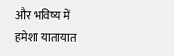और भविष्य में हमेशा यातायात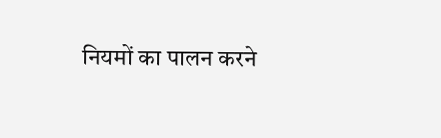नियमों का पालन करने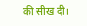की सीख दी।